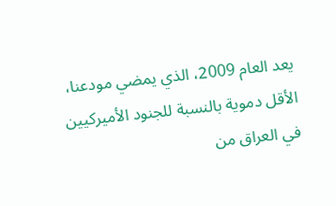يعد العام 2009، الذي يمضي مودعنا، الأقل دموية بالنسبة للجنود الأميركيين في العراق من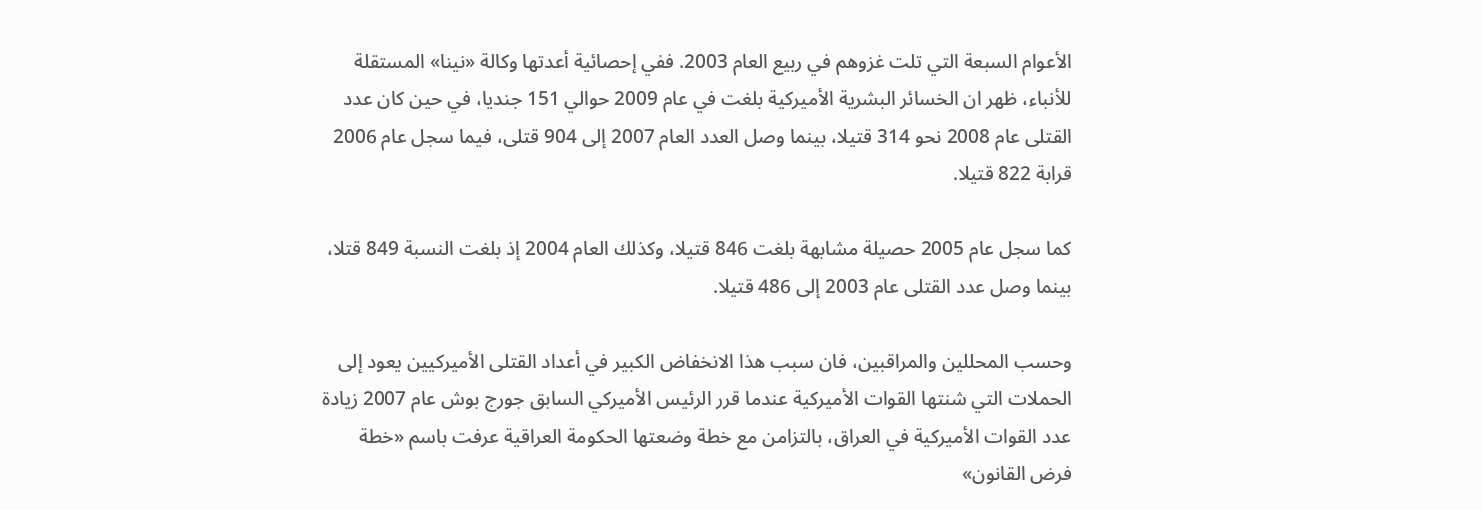الأعوام السبعة التي تلت غزوهم في ربيع العام 2003. ففي إحصائية أعدتها وكالة «نينا» المستقلة للأنباء، ظهر ان الخسائر البشرية الأميركية بلغت في عام 2009 حوالي 151 جنديا، في حين كان عدد القتلى عام 2008 نحو 314 قتيلا، بينما وصل العدد العام 2007 إلى 904 قتلى، فيما سجل عام 2006 قرابة 822 قتيلا.

كما سجل عام 2005 حصيلة مشابهة بلغت 846 قتيلا، وكذلك العام 2004 إذ بلغت النسبة 849 قتلا، بينما وصل عدد القتلى عام 2003 إلى 486 قتيلا.

وحسب المحللين والمراقبين، فان سبب هذا الانخفاض الكبير في أعداد القتلى الأميركيين يعود إلى الحملات التي شنتها القوات الأميركية عندما قرر الرئيس الأميركي السابق جورج بوش عام 2007 زيادة عدد القوات الأميركية في العراق، بالتزامن مع خطة وضعتها الحكومة العراقية عرفت باسم «خطة فرض القانون»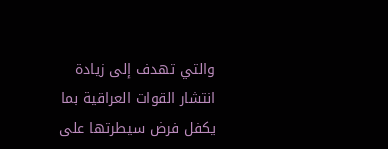والتي تهدف إلى زيادة انتشار القوات العراقية بما يكفل فرض سيطرتها على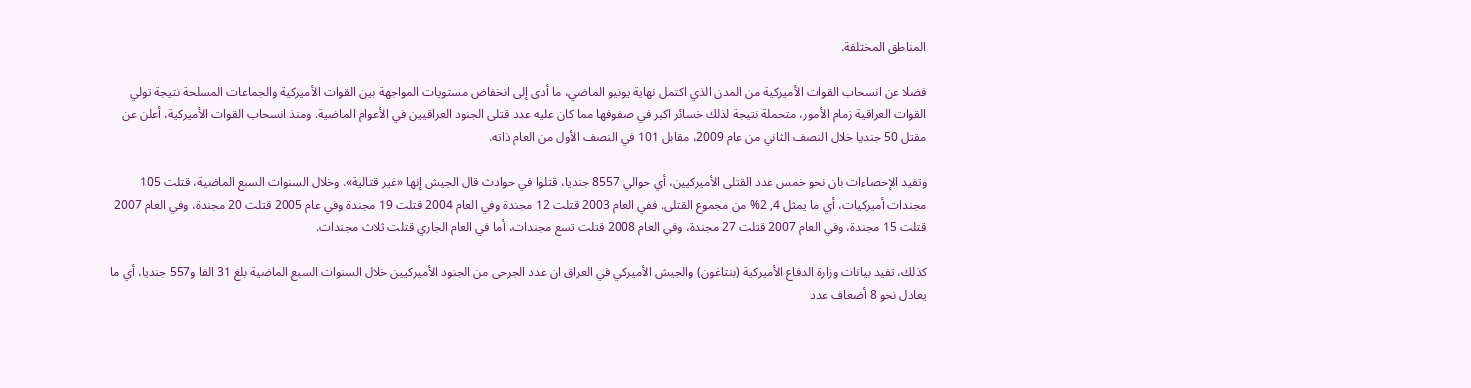المناطق المختلفة.

فضلا عن انسحاب القوات الأميركية من المدن الذي اكتمل نهاية يونيو الماضي، ما أدى إلى انخفاض مستويات المواجهة بين القوات الأميركية والجماعات المسلحة نتيجة تولي القوات العراقية زمام الأمور، متحملة نتيجة لذلك خسائر اكبر في صفوفها مما كان عليه عدد قتلى الجنود العراقيين في الأعوام الماضية. ومنذ انسحاب القوات الأميركية، أعلن عن مقتل 50 جنديا خلال النصف الثاني من عام 2009، مقابل 101 في النصف الأول من العام ذاته.

وتفيد الإحصاءات بان نحو خمس عدد القتلى الأميركيين، أي حوالي 8557 جنديا، قتلوا في حوادث قال الجيش إنها «غير قتالية». وخلال السنوات السبع الماضية، قتلت 105 مجندات أميركيات، أي ما يمثل 4, 2% من مجموع القتلى. ففي العام 2003 قتلت 12 مجندة وفي العام 2004 قتلت 19 مجندة وفي عام 2005 قتلت 20 مجندة، وفي العام 2007 قتلت 15 مجندة، وفي العام 2007 قتلت 27 مجندة، وفي العام 2008 قتلت تسع مجندات، أما في العام الجاري قتلت ثلاث مجندات.

كذلك، تفيد بيانات وزارة الدفاع الأميركية (بنتاغون) والجيش الأميركي في العراق ان عدد الجرحى من الجنود الأميركيين خلال السنوات السبع الماضية بلغ 31 الفا و557 جنديا، أي ما يعادل نحو 8 أضعاف عدد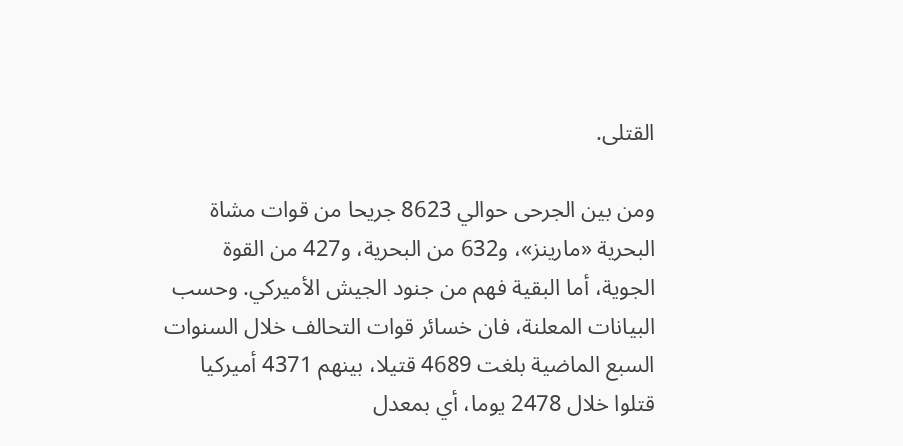القتلى.

ومن بين الجرحى حوالي 8623 جريحا من قوات مشاة البحرية «مارينز»، و632 من البحرية، و427 من القوة الجوية، أما البقية فهم من جنود الجيش الأميركي. وحسب البيانات المعلنة، فان خسائر قوات التحالف خلال السنوات السبع الماضية بلغت 4689 قتيلا، بينهم 4371 أميركيا قتلوا خلال 2478 يوما، أي بمعدل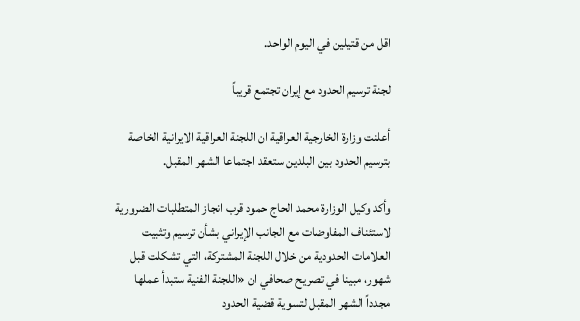اقل من قتيلين في اليوم الواحد.

لجنة ترسيم الحدود مع إيران تجتمع قريباً

أعلنت وزارة الخارجية العراقية ان اللجنة العراقية الايرانية الخاصة بترسيم الحدود بين البلدين ستعقد اجتماعا الشهر المقبل.

وأكد وكيل الوزارة محمد الحاج حمود قرب انجاز المتطلبات الضرورية لاستئناف المفاوضات مع الجانب الإيراني بشأن ترسيم وتثبيت العلامات الحدودية من خلال اللجنة المشتركة، التي تشكلت قبل شهور، مبينا في تصريح صحافي ان «اللجنة الفنية ستبدأ عملها مجدداً الشهر المقبل لتسوية قضية الحدود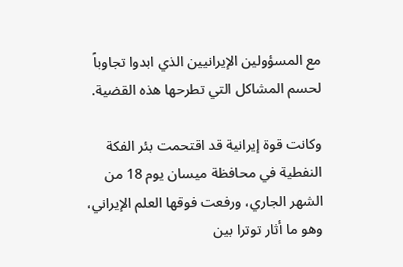مع المسؤولين الإيرانيين الذي ابدوا تجاوباً لحسم المشاكل التي تطرحها هذه القضية.

وكانت قوة إيرانية قد اقتحمت بئر الفكة النفطية في محافظة ميسان يوم 18 من الشهر الجاري، ورفعت فوقها العلم الإيراني، وهو ما أثار توترا بين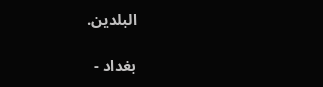البلدين.

بغداد -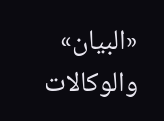«البيان» والوكالات